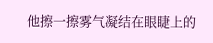他擦一擦雾气凝结在眼睫上的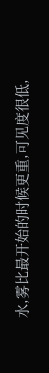水,雾比最开始的时候更重,可见度很低,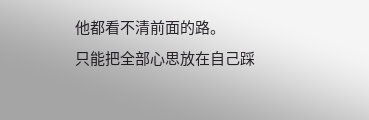他都看不清前面的路。
只能把全部心思放在自己踩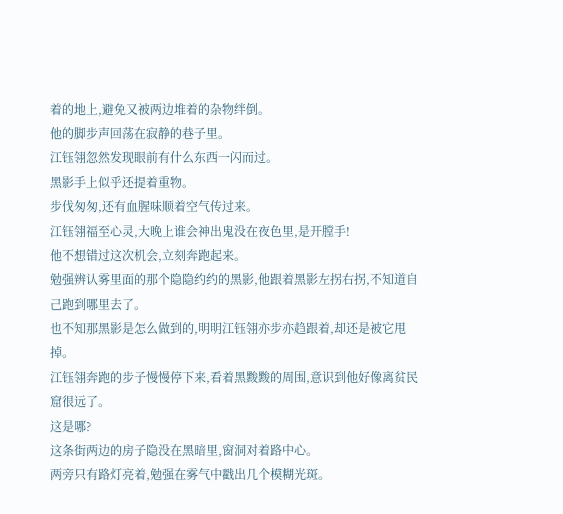着的地上,避免又被两边堆着的杂物绊倒。
他的脚步声回荡在寂静的巷子里。
江钰翎忽然发现眼前有什么东西一闪而过。
黑影手上似乎还提着重物。
步伐匆匆,还有血腥味顺着空气传过来。
江钰翎福至心灵,大晚上谁会神出鬼没在夜色里,是开膛手!
他不想错过这次机会,立刻奔跑起来。
勉强辨认雾里面的那个隐隐约约的黑影,他跟着黑影左拐右拐,不知道自己跑到哪里去了。
也不知那黑影是怎么做到的,明明江钰翎亦步亦趋跟着,却还是被它甩掉。
江钰翎奔跑的步子慢慢停下来,看着黑黢黢的周围,意识到他好像离贫民窟很远了。
这是哪?
这条街两边的房子隐没在黑暗里,窗洞对着路中心。
两旁只有路灯亮着,勉强在雾气中戳出几个模糊光斑。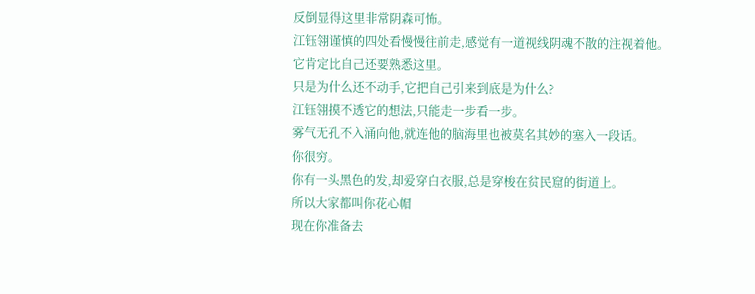反倒显得这里非常阴森可怖。
江钰翎谨慎的四处看慢慢往前走,感觉有一道视线阴魂不散的注视着他。
它肯定比自己还要熟悉这里。
只是为什么还不动手,它把自己引来到底是为什么?
江钰翎摸不透它的想法,只能走一步看一步。
雾气无孔不入涌向他,就连他的脑海里也被莫名其妙的塞入一段话。
你很穷。
你有一头黑色的发,却爱穿白衣服,总是穿梭在贫民窟的街道上。
所以大家都叫你花心帽
现在你准备去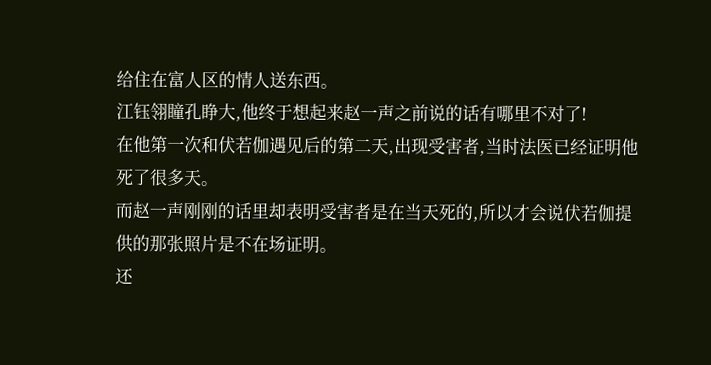给住在富人区的情人送东西。
江钰翎瞳孔睁大,他终于想起来赵一声之前说的话有哪里不对了!
在他第一次和伏若伽遇见后的第二天,出现受害者,当时法医已经证明他死了很多天。
而赵一声刚刚的话里却表明受害者是在当天死的,所以才会说伏若伽提供的那张照片是不在场证明。
还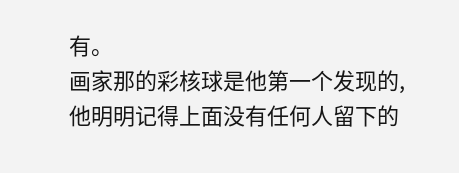有。
画家那的彩核球是他第一个发现的,他明明记得上面没有任何人留下的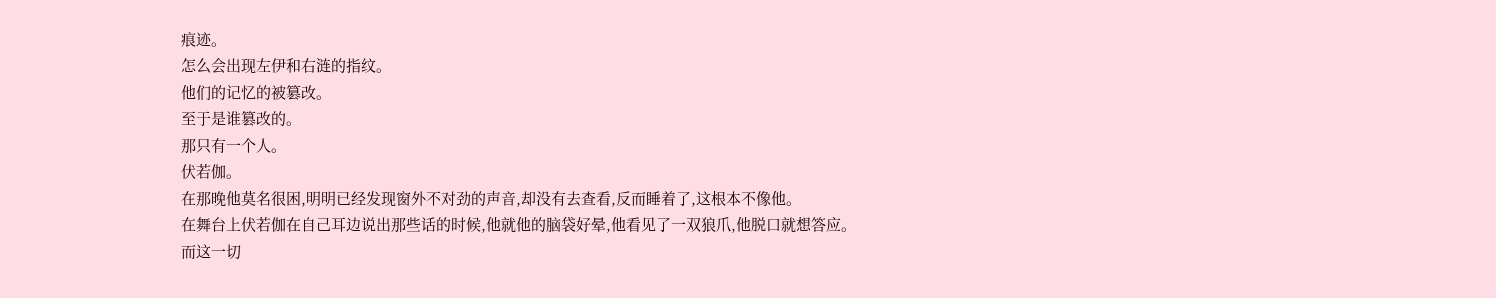痕迹。
怎么会出现左伊和右涟的指纹。
他们的记忆的被篡改。
至于是谁篡改的。
那只有一个人。
伏若伽。
在那晚他莫名很困,明明已经发现窗外不对劲的声音,却没有去查看,反而睡着了,这根本不像他。
在舞台上伏若伽在自己耳边说出那些话的时候,他就他的脑袋好晕,他看见了一双狼爪,他脱口就想答应。
而这一切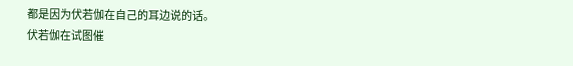都是因为伏若伽在自己的耳边说的话。
伏若伽在试图催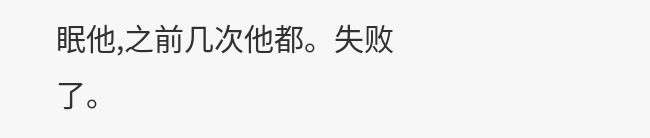眠他,之前几次他都。失败了。